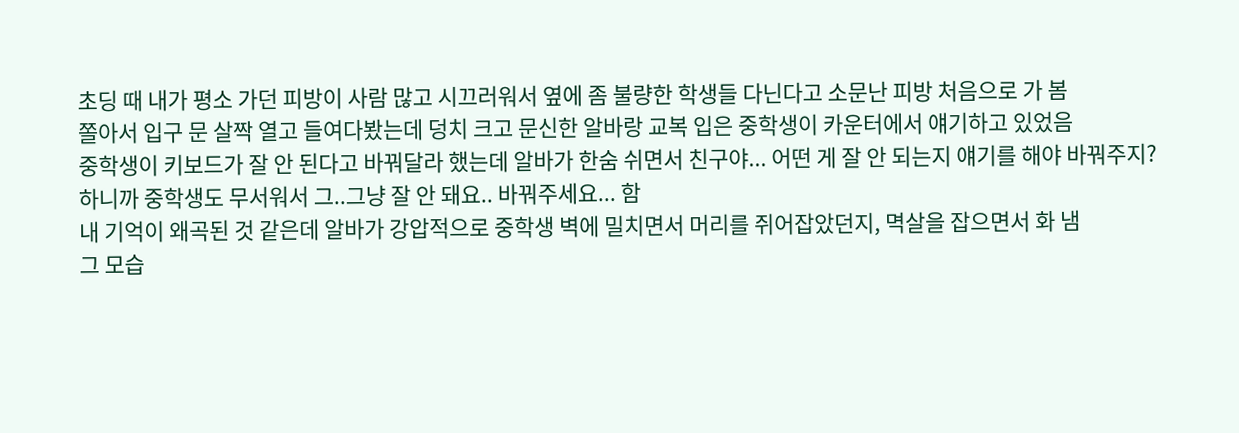초딩 때 내가 평소 가던 피방이 사람 많고 시끄러워서 옆에 좀 불량한 학생들 다닌다고 소문난 피방 처음으로 가 봄
쫄아서 입구 문 살짝 열고 들여다봤는데 덩치 크고 문신한 알바랑 교복 입은 중학생이 카운터에서 얘기하고 있었음
중학생이 키보드가 잘 안 된다고 바꿔달라 했는데 알바가 한숨 쉬면서 친구야... 어떤 게 잘 안 되는지 얘기를 해야 바꿔주지? 하니까 중학생도 무서워서 그..그냥 잘 안 돼요.. 바꿔주세요... 함
내 기억이 왜곡된 것 같은데 알바가 강압적으로 중학생 벽에 밀치면서 머리를 쥐어잡았던지, 멱살을 잡으면서 화 냄
그 모습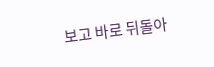보고 바로 뒤돌아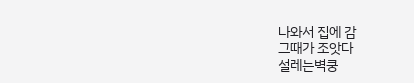나와서 집에 감
그때가 조앗다
설레는벽쿵